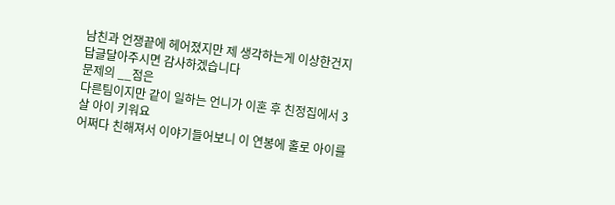남친과 언쟁끝에 헤어졌지만 제 생각하는게 이상한건지 답글달아주시면 감사하겠습니다
문제의 __점은
다른팀이지만 같이 일하는 언니가 이혼 후 친정집에서 3살 아이 키워요
어쩌다 친해져서 이야기들어보니 이 연봉에 홀로 아이를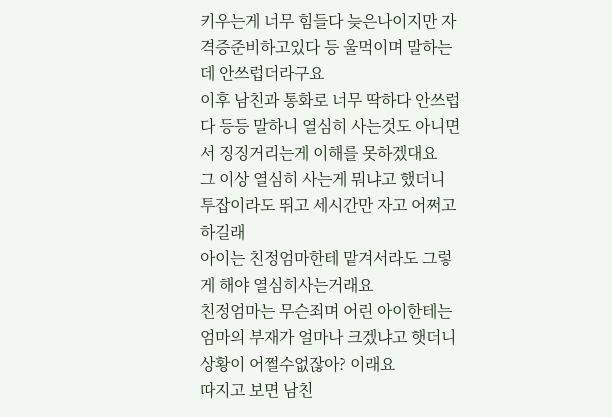키우는게 너무 힘들다 늦은나이지만 자격증준비하고있다 등 울먹이며 말하는데 안쓰럽더라구요
이후 남친과 통화로 너무 딱하다 안쓰럽다 등등 말하니 열심히 사는것도 아니면서 징징거리는게 이해를 못하겠대요
그 이상 열심히 사는게 뭐냐고 했더니 투잡이라도 뛰고 세시간만 자고 어쩌고 하길래
아이는 친정엄마한테 맡겨서라도 그렇게 해야 열심히사는거래요
친정엄마는 무슨죄며 어린 아이한테는 엄마의 부재가 얼마나 크겠냐고 햇더니 상황이 어쩔수없잖아? 이래요
따지고 보면 남친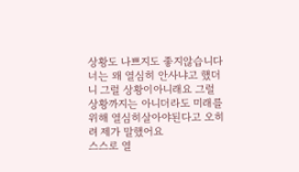상황도 나쁘지도 좋지않습니다
너는 왜 열심히 안사냐고 했더니 그럴 상황이아니래요 그럴 상황까지는 아니더라도 미래를 위해 열심히살아야된다고 오히려 제가 말했어요
스스로 열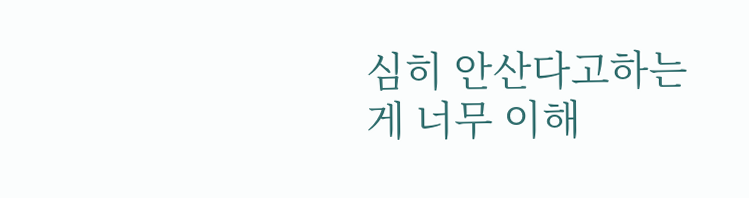심히 안산다고하는게 너무 이해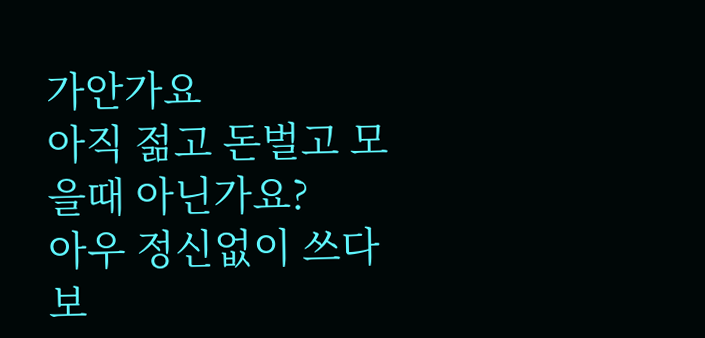가안가요
아직 젊고 돈벌고 모을때 아닌가요?
아우 정신없이 쓰다보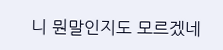니 뭔말인지도 모르겠네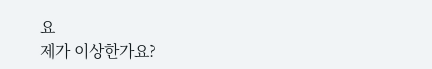요
제가 이상한가요?